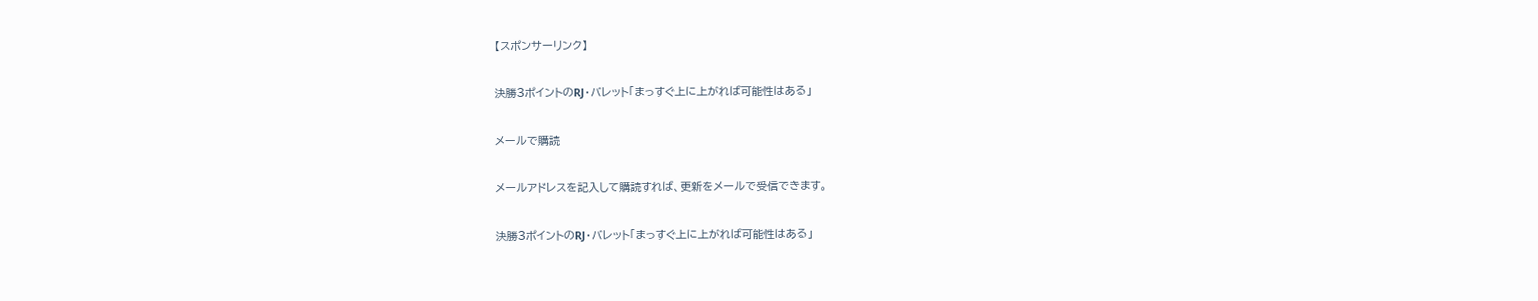【スポンサーリンク】

決勝3ポイントのRJ・バレット「まっすぐ上に上がれば可能性はある」

メールで購読

メールアドレスを記入して購読すれば、更新をメールで受信できます。

決勝3ポイントのRJ・バレット「まっすぐ上に上がれば可能性はある」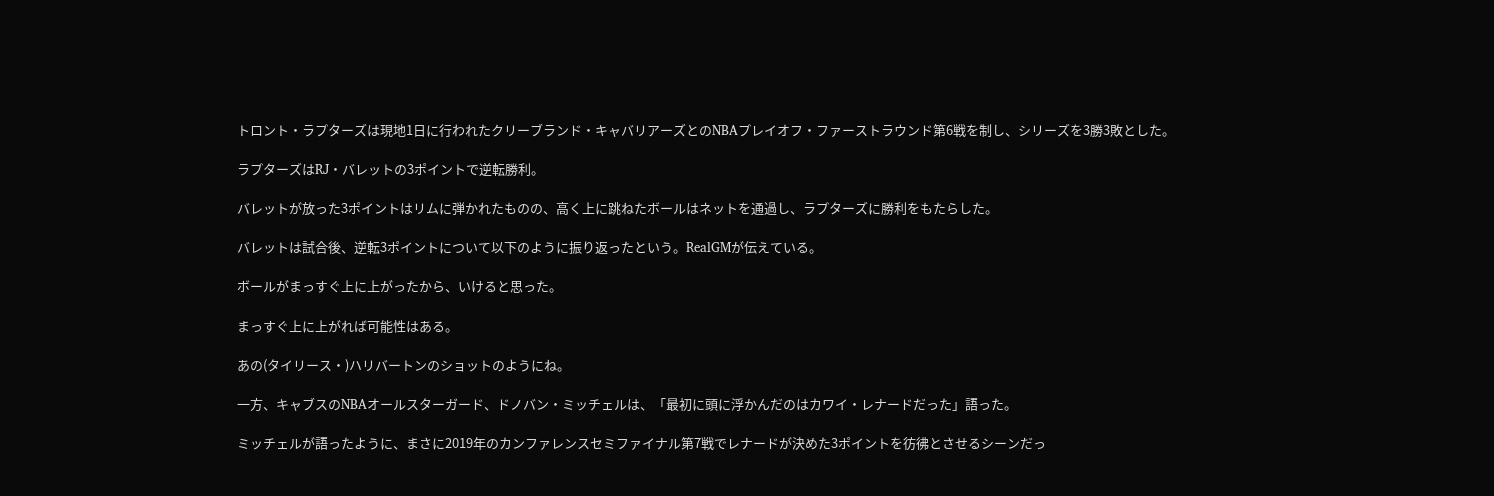トロント・ラプターズは現地1日に行われたクリーブランド・キャバリアーズとのNBAプレイオフ・ファーストラウンド第6戦を制し、シリーズを3勝3敗とした。

ラプターズはRJ・バレットの3ポイントで逆転勝利。

バレットが放った3ポイントはリムに弾かれたものの、高く上に跳ねたボールはネットを通過し、ラプターズに勝利をもたらした。

バレットは試合後、逆転3ポイントについて以下のように振り返ったという。RealGMが伝えている。

ボールがまっすぐ上に上がったから、いけると思った。

まっすぐ上に上がれば可能性はある。

あの(タイリース・)ハリバートンのショットのようにね。

一方、キャブスのNBAオールスターガード、ドノバン・ミッチェルは、「最初に頭に浮かんだのはカワイ・レナードだった」語った。

ミッチェルが語ったように、まさに2019年のカンファレンスセミファイナル第7戦でレナードが決めた3ポイントを彷彿とさせるシーンだっ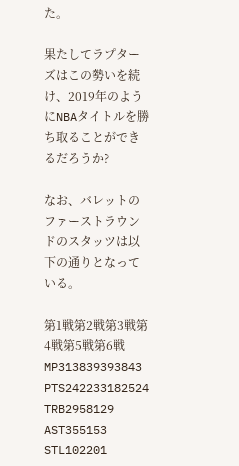た。

果たしてラプターズはこの勢いを続け、2019年のようにNBAタイトルを勝ち取ることができるだろうか?

なお、バレットのファーストラウンドのスタッツは以下の通りとなっている。

第1戦第2戦第3戦第4戦第5戦第6戦
MP313839393843
PTS242233182524
TRB2958129
AST355153
STL102201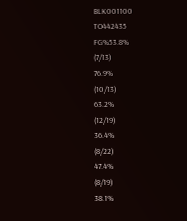BLK001100
TO442435
FG%53.8%
(7/13)
76.9%
(10/13)
63.2%
(12/19)
36.4%
(8/22)
47.4%
(8/19)
38.1%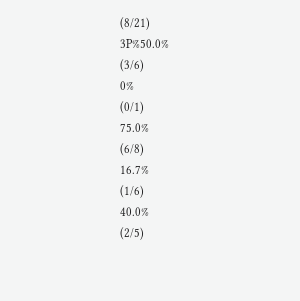(8/21)
3P%50.0%
(3/6)
0%
(0/1)
75.0%
(6/8)
16.7%
(1/6)
40.0%
(2/5)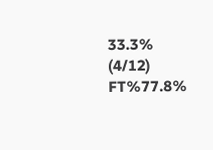33.3%
(4/12)
FT%77.8%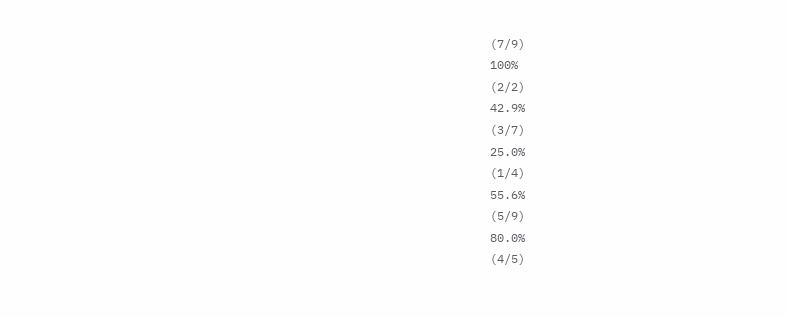(7/9)
100%
(2/2)
42.9%
(3/7)
25.0%
(1/4)
55.6%
(5/9)
80.0%
(4/5)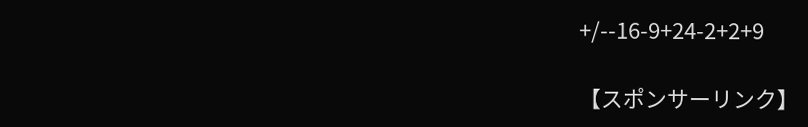+/--16-9+24-2+2+9

【スポンサーリンク】